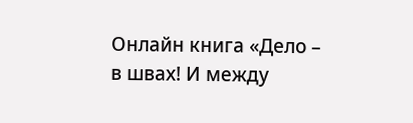Онлайн книга «Дело – в швах! И между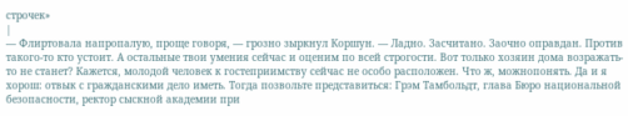строчек»
|
— Флиртовала напропалую, проще говоря, — грозно зыркнул Коршун. — Ладно. Засчитано. Заочно оправдан. Против такого-то кто устоит. А остальные твои умения сейчас и оценим по всей строгости. Вот только хозяин дома возражать-то не станет? Кажется, молодой человек к гостеприимству сейчас не особо расположен. Что ж, можнопонять. Да и я хорош: отвык с гражданскими дело иметь. Тогда позвольте представиться: Грэм Тамбольдт, глава Бюро национальной безопасности, ректор сыскной академии при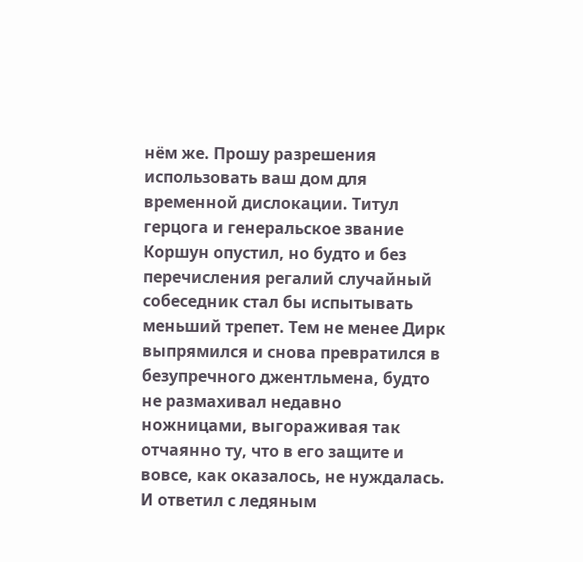нём же. Прошу разрешения использовать ваш дом для временной дислокации. Титул герцога и генеральское звание Коршун опустил, но будто и без перечисления регалий случайный собеседник стал бы испытывать меньший трепет. Тем не менее Дирк выпрямился и снова превратился в безупречного джентльмена, будто не размахивал недавно ножницами, выгораживая так отчаянно ту, что в его защите и вовсе, как оказалось, не нуждалась. И ответил с ледяным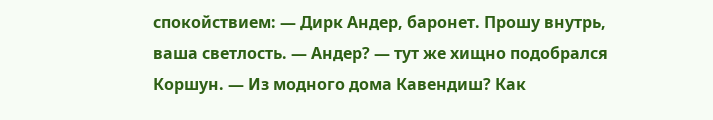спокойствием: — Дирк Андер, баронет. Прошу внутрь, ваша светлость. — Андер? — тут же хищно подобрался Коршун. — Из модного дома Кавендиш? Как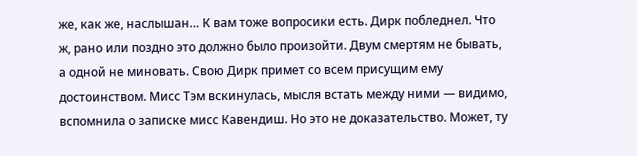же, как же, наслышан… К вам тоже вопросики есть. Дирк побледнел. Что ж, рано или поздно это должно было произойти. Двум смертям не бывать, а одной не миновать. Свою Дирк примет со всем присущим ему достоинством. Мисс Тэм вскинулась, мысля встать между ними — видимо, вспомнила о записке мисс Кавендиш. Но это не доказательство. Может, ту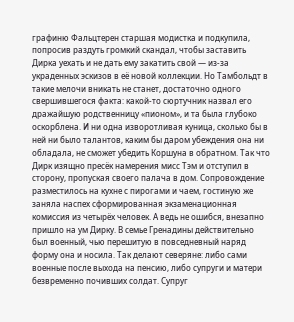графиню Фальцтерен старшая модистка и подкупила, попросив раздуть громкий скандал, чтобы заставить Дирка уехать и не дать ему закатить свой — из-за украденных эскизов в её новой коллекции. Но Тамбольдт в такие мелочи вникать не станет, достаточно одного свершившегося факта: какой-то сюртучник назвал его дражайшую родственницу «пионом», и та была глубоко оскорблена. И ни одна изворотливая куница, сколько бы в ней ни было талантов, каким бы даром убеждения она ни обладала, не сможет убедить Коршуна в обратном. Так что Дирк изящно пресёк намерения мисс Тэм и отступил в сторону, пропуская своего палача в дом. Сопровождение разместилось на кухне с пирогами и чаем, гостиную же заняла наспех сформированная экзаменационная комиссия из четырёх человек. А ведь не ошибся, внезапно пришло на ум Дирку. В семье Гренадины действительно был военный, чью перешитую в повседневный наряд форму она и носила. Так делают северяне: либо сами военные после выхода на пенсию, либо супруги и матери безвременно почивших солдат. Супруг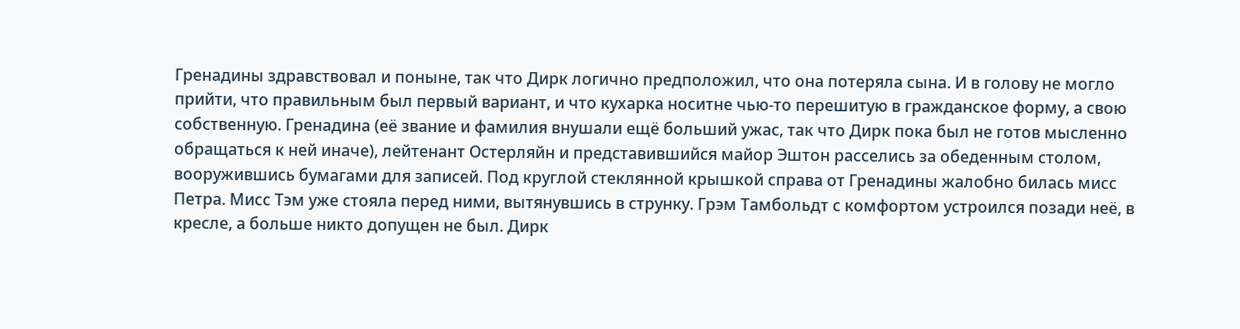Гренадины здравствовал и поныне, так что Дирк логично предположил, что она потеряла сына. И в голову не могло прийти, что правильным был первый вариант, и что кухарка носитне чью-то перешитую в гражданское форму, а свою собственную. Гренадина (её звание и фамилия внушали ещё больший ужас, так что Дирк пока был не готов мысленно обращаться к ней иначе), лейтенант Остерляйн и представившийся майор Эштон расселись за обеденным столом, вооружившись бумагами для записей. Под круглой стеклянной крышкой справа от Гренадины жалобно билась мисс Петра. Мисс Тэм уже стояла перед ними, вытянувшись в струнку. Грэм Тамбольдт с комфортом устроился позади неё, в кресле, а больше никто допущен не был. Дирк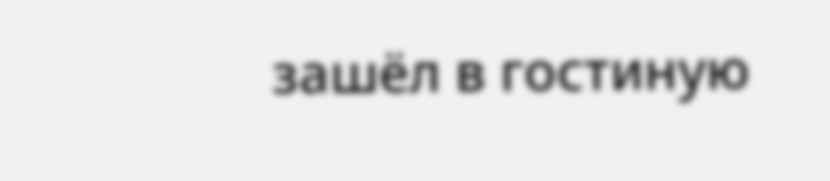зашёл в гостиную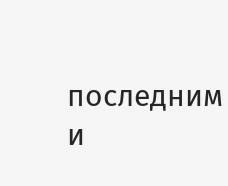последним и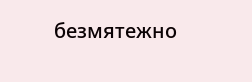безмятежно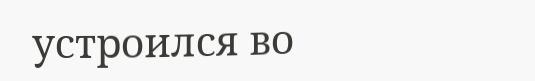устроился во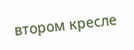втором кресле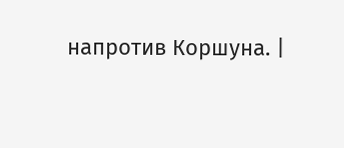напротив Коршуна. |